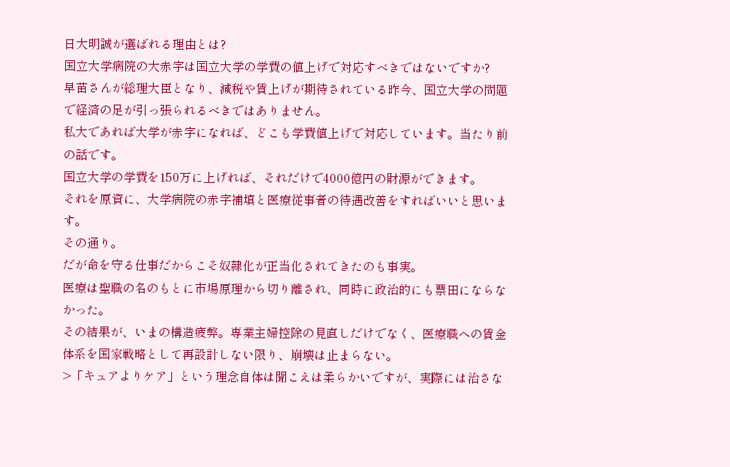日大明誠が選ばれる理由とは?
国立大学病院の大赤字は国立大学の学費の値上げで対応すべきではないですか?
早苗さんが総理大臣となり、減税や賃上げが期待されている昨今、国立大学の問題で経済の足が引っ張られるべきではありません。
私大であれば大学が赤字になれば、どこも学費値上げで対応しています。当たり前の話です。
国立大学の学費を150万に上げれば、それだけで4000億円の財源ができます。
それを原資に、大学病院の赤字補填と医療従事者の待遇改善をすればいいと思います。
その通り。
だが命を守る仕事だからこそ奴隷化が正当化されてきたのも事実。
医療は聖職の名のもとに市場原理から切り離され、同時に政治的にも票田にならなかった。
その結果が、いまの構造疲弊。専業主婦控除の見直しだけでなく、医療職への賃金体系を国家戦略として再設計しない限り、崩壊は止まらない。
>「キュアよりケア」という理念自体は聞こえは柔らかいですが、実際には治さな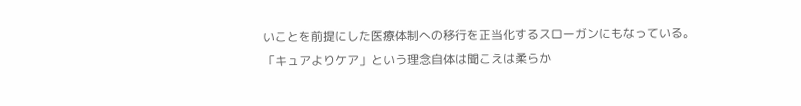いことを前提にした医療体制への移行を正当化するスローガンにもなっている。
「キュアよりケア」という理念自体は聞こえは柔らか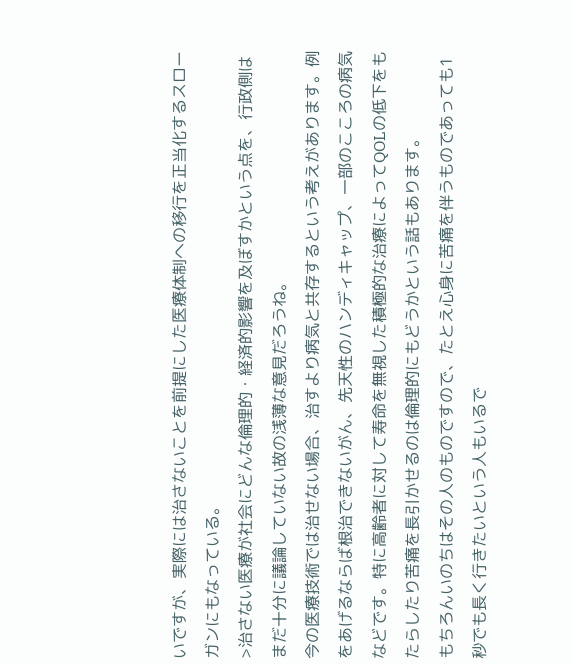いですが、実際には治さないことを前提にした医療体制への移行を正当化するスローガンにもなっている。
>治さない医療が社会にどんな倫理的・経済的影響を及ぼすかという点を、行政側はまだ十分に議論していない故の浅薄な意見だろうね。
今の医療技術では治せない場合、治すより病気と共存するという考えがあります。例をあげるならば根治できないがん、先天性のハンディキャップ、一部のこころの病気などです。特に高齢者に対して寿命を無視した積極的な治療によってQOLの低下をもたらしたり苦痛を長引かせるのは倫理的にもどうかという話もあります。
もちろんいのちはその人のものですので、たとえ心身に苦痛を伴うものであっても1秒でも長く行きたいという人もいるで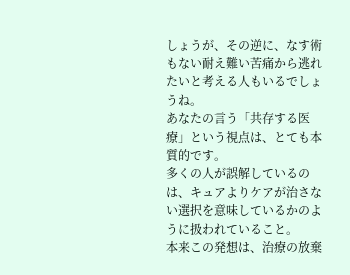しょうが、その逆に、なす術もない耐え難い苦痛から逃れたいと考える人もいるでしょうね。
あなたの言う「共存する医療」という視点は、とても本質的です。
多くの人が誤解しているのは、キュアよりケアが治さない選択を意味しているかのように扱われていること。
本来この発想は、治療の放棄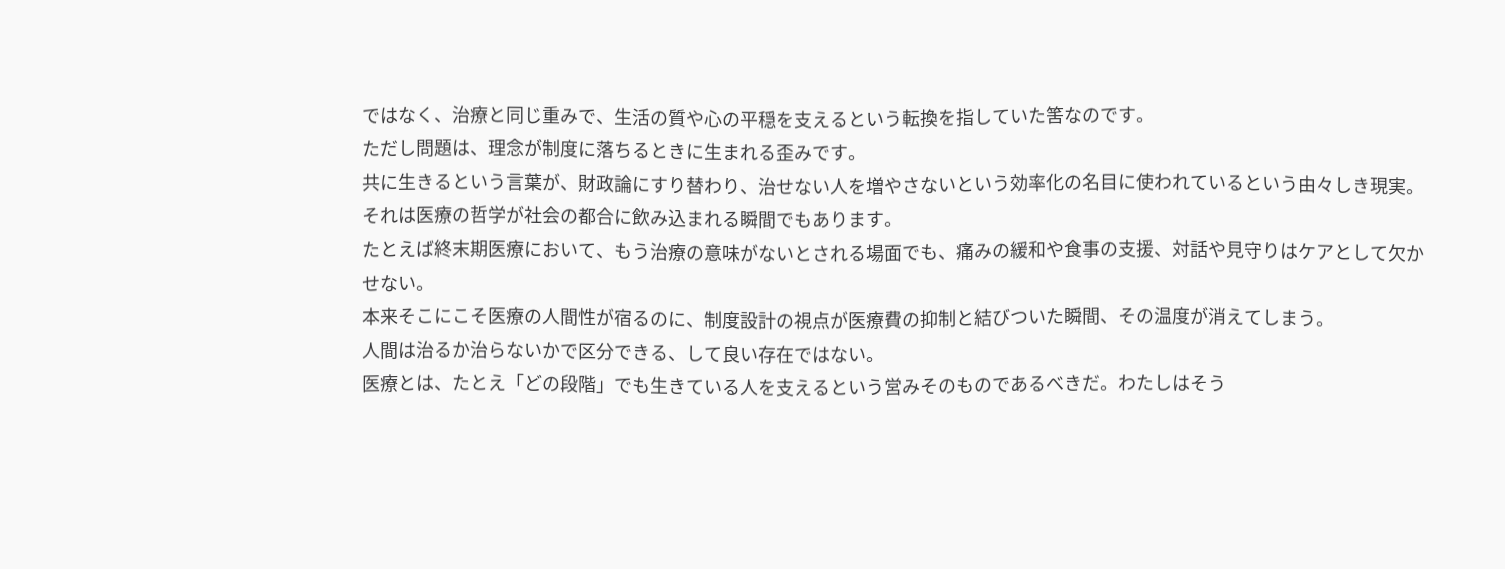ではなく、治療と同じ重みで、生活の質や心の平穏を支えるという転換を指していた筈なのです。
ただし問題は、理念が制度に落ちるときに生まれる歪みです。
共に生きるという言葉が、財政論にすり替わり、治せない人を増やさないという効率化の名目に使われているという由々しき現実。
それは医療の哲学が社会の都合に飲み込まれる瞬間でもあります。
たとえば終末期医療において、もう治療の意味がないとされる場面でも、痛みの緩和や食事の支援、対話や見守りはケアとして欠かせない。
本来そこにこそ医療の人間性が宿るのに、制度設計の視点が医療費の抑制と結びついた瞬間、その温度が消えてしまう。
人間は治るか治らないかで区分できる、して良い存在ではない。
医療とは、たとえ「どの段階」でも生きている人を支えるという営みそのものであるべきだ。わたしはそう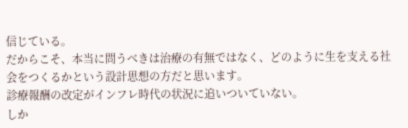信じている。
だからこそ、本当に問うべきは治療の有無ではなく、どのように生を支える社会をつくるかという設計思想の方だと思います。
診療報酬の改定がインフレ時代の状況に追いついていない。
しか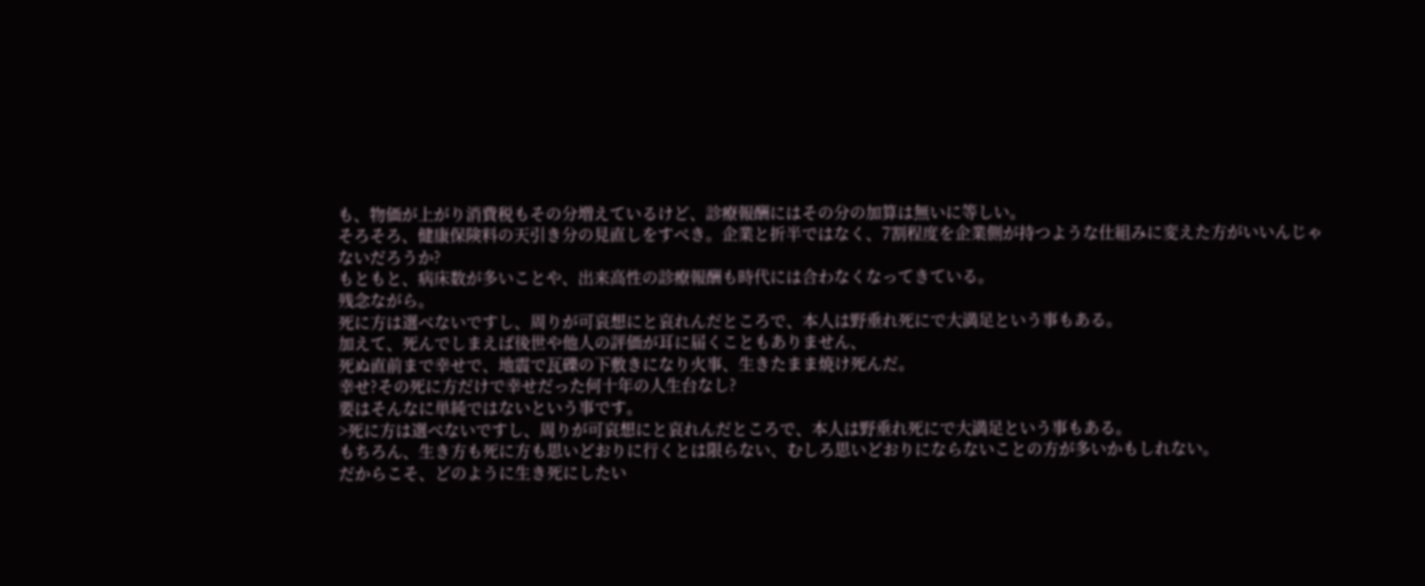も、物価が上がり消費税もその分増えているけど、診療報酬にはその分の加算は無いに等しい。
そろそろ、健康保険料の天引き分の見直しをすべき。企業と折半ではなく、7割程度を企業側が持つような仕組みに変えた方がいいんじゃないだろうか?
もともと、病床数が多いことや、出来高性の診療報酬も時代には合わなくなってきている。
残念ながら。
死に方は選べないですし、周りが可哀想にと哀れんだところで、本人は野垂れ死にで大満足という事もある。
加えて、死んでしまえば後世や他人の評価が耳に届くこともありません、
死ぬ直前まで幸せで、地震で瓦礫の下敷きになり火事、生きたまま焼け死んだ。
幸せ?その死に方だけで幸せだった何十年の人生台なし?
要はそんなに単純ではないという事です。
>死に方は選べないですし、周りが可哀想にと哀れんだところで、本人は野垂れ死にで大満足という事もある。
もちろん、生き方も死に方も思いどおりに行くとは限らない、むしろ思いどおりにならないことの方が多いかもしれない。
だからこそ、どのように生き死にしたい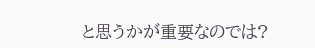と思うかが重要なのでは?